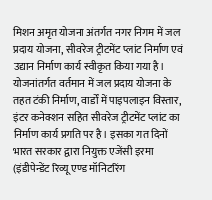मिशन अमृत योजना अंतर्गत नगर निगम में जल प्रदाय योजना, सीवरेज ट्रीटमेंट प्लांट निर्माण एवं उद्यान निर्माण कार्य स्वीकृत किया गया है। योजनांतर्गत वर्तमान में जल प्रदाय योजना के तहत टंकी निर्माण, वार्डों में पाइपलाइन विस्तार, इंटर कनेक्शन सहित सीवरेज ट्रीटमेंट प्लांट का निर्माण कार्य प्रगति पर है। इसका गत दिनों भारत सरकार द्वारा नियुक्त एजेंसी इरमा (इंडीपेन्डेंट रिव्यू एण्ड मॉनिटरिंग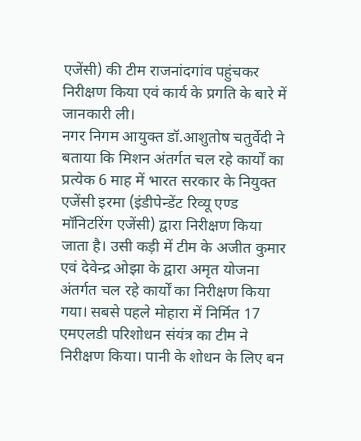एजेंसी) की टीम राजनांदगांव पहुंचकर निरीक्षण किया एवं कार्य के प्रगति के बारे में जानकारी ली।
नगर निगम आयुक्त डॉ.आशुतोष चतुर्वेदी ने बताया कि मिशन अंतर्गत चल रहे कार्यों का प्रत्येक 6 माह में भारत सरकार के नियुक्त एजेंसी इरमा (इंडीपेन्डेंट रिव्यू एण्ड मॉनिटरिंग एजेंसी) द्वारा निरीक्षण किया जाता है। उसी कड़ी में टीम के अजीत कुमार एवं देवेन्द्र ओझा के द्वारा अमृत योजना अंतर्गत चल रहे कार्यों का निरीक्षण किया गया। सबसे पहले मोहारा में निर्मित 17 एमएलडी परिशोधन संयंत्र का टीम ने निरीक्षण किया। पानी के शोधन के लिए बन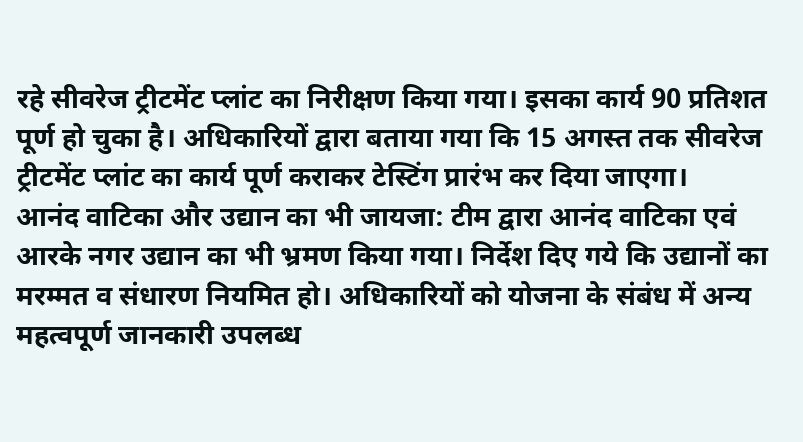रहे सीवरेज ट्रीटमेंट प्लांट का निरीक्षण किया गया। इसका कार्य 90 प्रतिशत पूर्ण हो चुका है। अधिकारियों द्वारा बताया गया कि 15 अगस्त तक सीवरेज ट्रीटमेंट प्लांट का कार्य पूर्ण कराकर टेस्टिंग प्रारंभ कर दिया जाएगा।
आनंद वाटिका और उद्यान का भी जायजा: टीम द्वारा आनंद वाटिका एवं आरके नगर उद्यान का भी भ्रमण किया गया। निर्देश दिए गये कि उद्यानों का मरम्मत व संधारण नियमित हो। अधिकारियों को योजना के संबंध में अन्य महत्वपूर्ण जानकारी उपलब्ध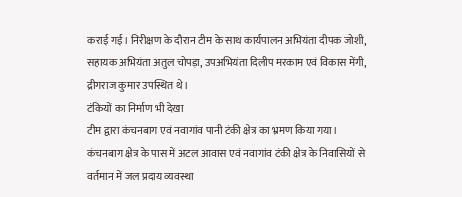कराई गई। निरीक्षण के दौरान टीम के साथ कार्यपालन अभियंता दीपक जोशी, सहायक अभियंता अतुल चोपड़ा, उपअभियंता दिलीप मरकाम एवं विकास मेंगी, द्रीगराज कुमार उपस्थित थे।
टंकियों का निर्माण भी देखा
टीम द्वारा कंचनबाग एवं नवागांव पानी टंकी क्षेत्र का भ्रमण किया गया। कंचनबाग क्षेत्र के पास में अटल आवास एवं नवागांव टंकी क्षेत्र के निवासियों से वर्तमान में जल प्रदाय व्यवस्था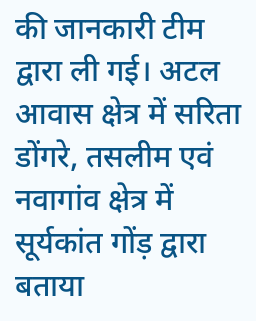की जानकारी टीम द्वारा ली गई। अटल आवास क्षेत्र में सरिता डोंगरे, तसलीम एवं नवागांव क्षेत्र में सूर्यकांत गोंड़ द्वारा बताया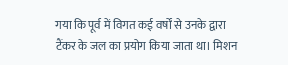गया कि पूर्व में विगत कई वर्षों से उनके द्वारा टैंकर के जल का प्रयोग किया जाता था। मिशन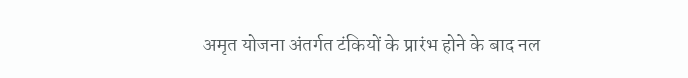अमृत योजना अंतर्गत टंकियों के प्रारंभ होने के बाद नल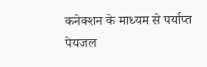कनेक्शन के माध्यम से पर्याप्त पेयजल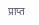प्राप्त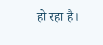हो रहा है।